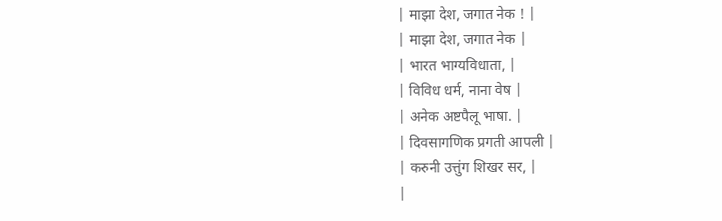| माझा देश, जगात नेक ! |
| माझा देश, जगात नेक |
| भारत भाग्यविधाता, |
| विविध धर्म, नाना वेष |
| अनेक अष्टपैलू भाषा. |
| दिवसागणिक प्रगती आपली |
| करुनी उत्तुंग शिखर सर, |
|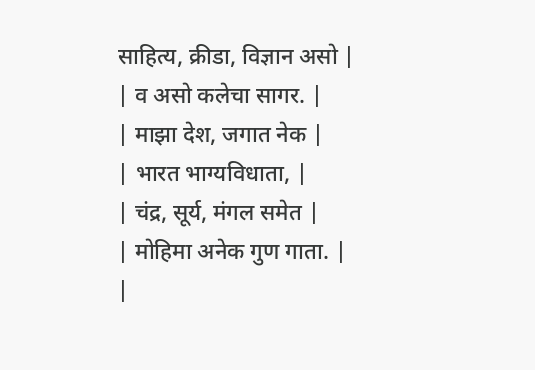साहित्य, क्रीडा, विज्ञान असो |
| व असो कलेचा सागर. |
| माझा देश, जगात नेक |
| भारत भाग्यविधाता, |
| चंद्र, सूर्य, मंगल समेत |
| मोहिमा अनेक गुण गाता. |
|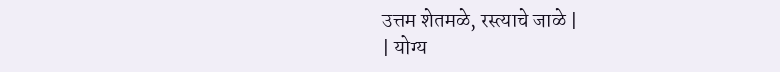उत्तम शेतमळे, रस्त्याचे जाळे |
| योग्य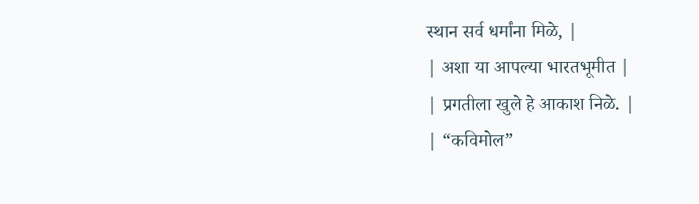स्थान सर्व धर्मांना मिळे, |
| अशा या आपल्या भारतभूमीत |
| प्रगतीला खुले हे आकाश निळे. |
| “कविमोल”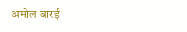अमोल बारई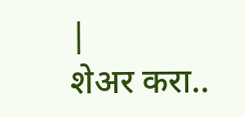|
शेअर करा..